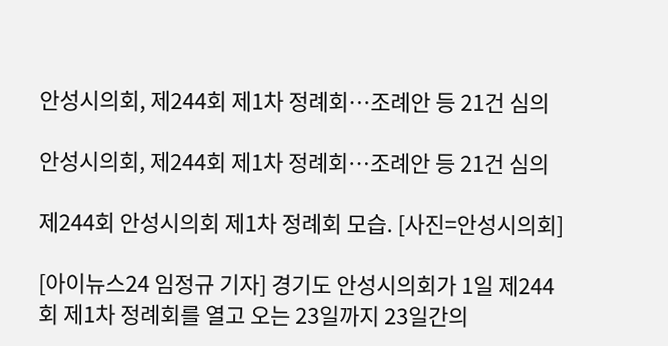안성시의회, 제244회 제1차 정례회…조례안 등 21건 심의

안성시의회, 제244회 제1차 정례회…조례안 등 21건 심의

제244회 안성시의회 제1차 정례회 모습. [사진=안성시의회]

[아이뉴스24 임정규 기자] 경기도 안성시의회가 1일 제244회 제1차 정례회를 열고 오는 23일까지 23일간의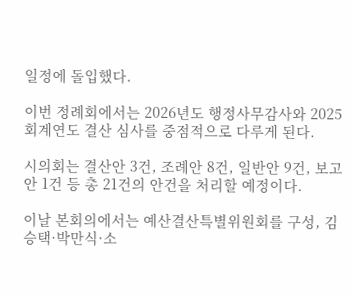일정에 돌입했다.

이번 정례회에서는 2026년도 행정사무감사와 2025회계연도 결산 심사를 중점적으로 다루게 된다.

시의회는 결산안 3건, 조례안 8건, 일반안 9건, 보고안 1건 등 총 21건의 안건을 처리할 예정이다.

이날 본회의에서는 예산결산특별위원회를 구성, 김승택·박만식·소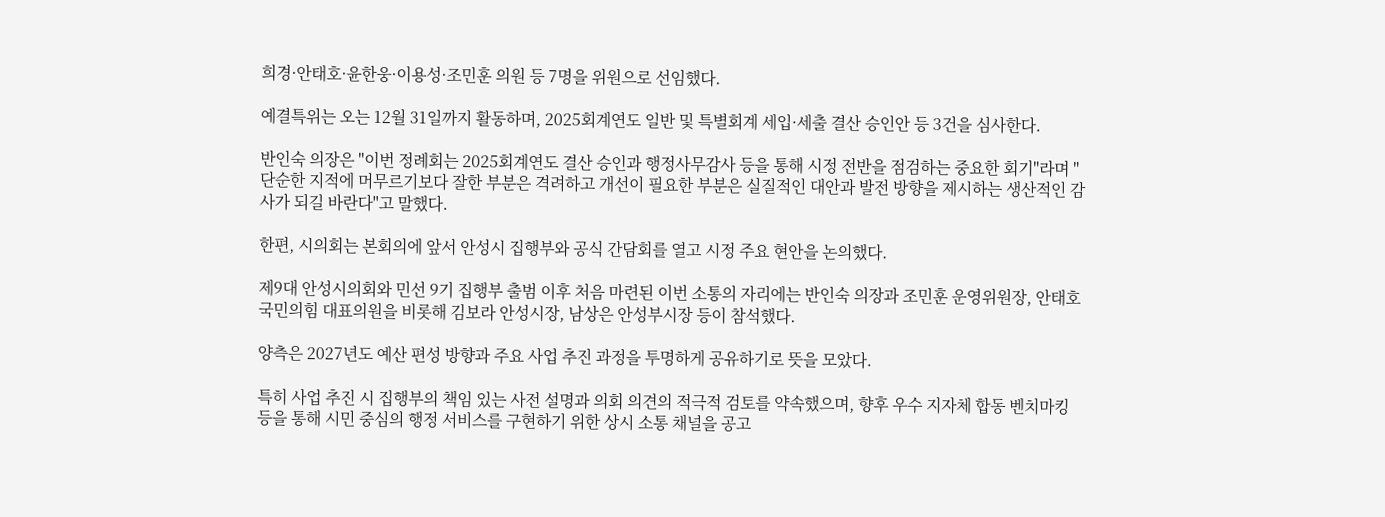희경·안태호·윤한웅·이용성·조민훈 의원 등 7명을 위원으로 선임했다.

예결특위는 오는 12월 31일까지 활동하며, 2025회계연도 일반 및 특별회계 세입·세출 결산 승인안 등 3건을 심사한다.

반인숙 의장은 "이번 정례회는 2025회계연도 결산 승인과 행정사무감사 등을 통해 시정 전반을 점검하는 중요한 회기"라며 "단순한 지적에 머무르기보다 잘한 부분은 격려하고 개선이 필요한 부분은 실질적인 대안과 발전 방향을 제시하는 생산적인 감사가 되길 바란다"고 말했다.

한편, 시의회는 본회의에 앞서 안성시 집행부와 공식 간담회를 열고 시정 주요 현안을 논의했다.

제9대 안성시의회와 민선 9기 집행부 출범 이후 처음 마련된 이번 소통의 자리에는 반인숙 의장과 조민훈 운영위원장, 안태호 국민의힘 대표의원을 비롯해 김보라 안성시장, 남상은 안성부시장 등이 참석했다.

양측은 2027년도 예산 편성 방향과 주요 사업 추진 과정을 투명하게 공유하기로 뜻을 모았다.

특히 사업 추진 시 집행부의 책임 있는 사전 설명과 의회 의견의 적극적 검토를 약속했으며, 향후 우수 지자체 합동 벤치마킹 등을 통해 시민 중심의 행정 서비스를 구현하기 위한 상시 소통 채널을 공고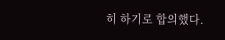히 하기로 합의했다.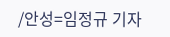/안성=임정규 기자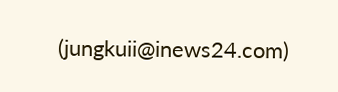(jungkuii@inews24.com)